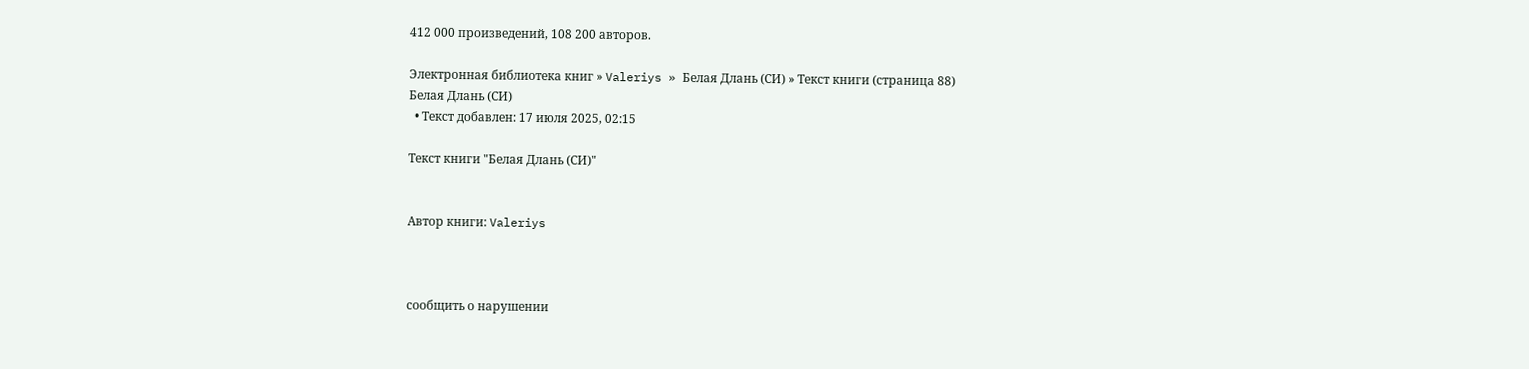412 000 произведений, 108 200 авторов.

Электронная библиотека книг » Valeriys » Белая Длань (СИ) » Текст книги (страница 88)
Белая Длань (СИ)
  • Текст добавлен: 17 июля 2025, 02:15

Текст книги "Белая Длань (СИ)"


Автор книги: Valeriys



сообщить о нарушении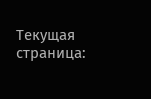Текущая страница: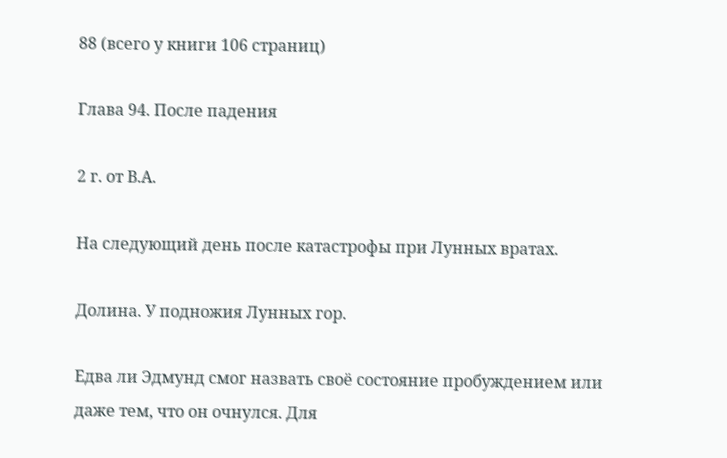88 (всего у книги 106 страниц)

Глава 94. После падения

2 г. от В.А.

На следующий день после катастрофы при Лунных вратах.

Долина. У подножия Лунных гор.

Едва ли Эдмунд смог назвать своё состояние пробуждением или даже тем, что он очнулся. Для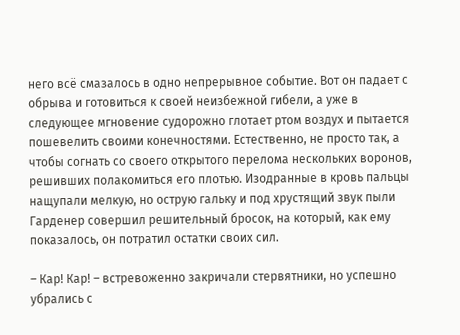него всё смазалось в одно непрерывное событие. Вот он падает с обрыва и готовиться к своей неизбежной гибели, а уже в следующее мгновение судорожно глотает ртом воздух и пытается пошевелить своими конечностями. Естественно, не просто так, а чтобы согнать со своего открытого перелома нескольких воронов, решивших полакомиться его плотью. Изодранные в кровь пальцы нащупали мелкую, но острую гальку и под хрустящий звук пыли Гарденер совершил решительный бросок, на который, как ему показалось, он потратил остатки своих сил.

– Кар! Кар! – встревоженно закричали стервятники, но успешно убрались с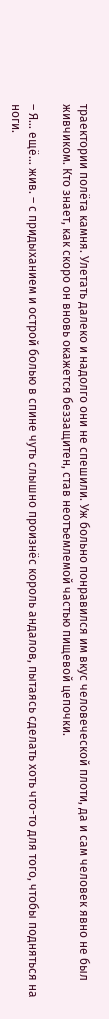траектории полёта камня. Улетать далеко и надолго они не спешили. Уж больно понравился им вкус человеческой плоти, да и сам человек явно не был живчиком. Кто знает, как скоро он вновь окажется беззащитен, став неотъемлемой частью пищевой цепочки.

– Я… ещё… жив. – с придыханием и острой болью в спине чуть слышно произнёс король андалов, пытаясь сделать хоть что-то для того, чтобы подняться на ноги.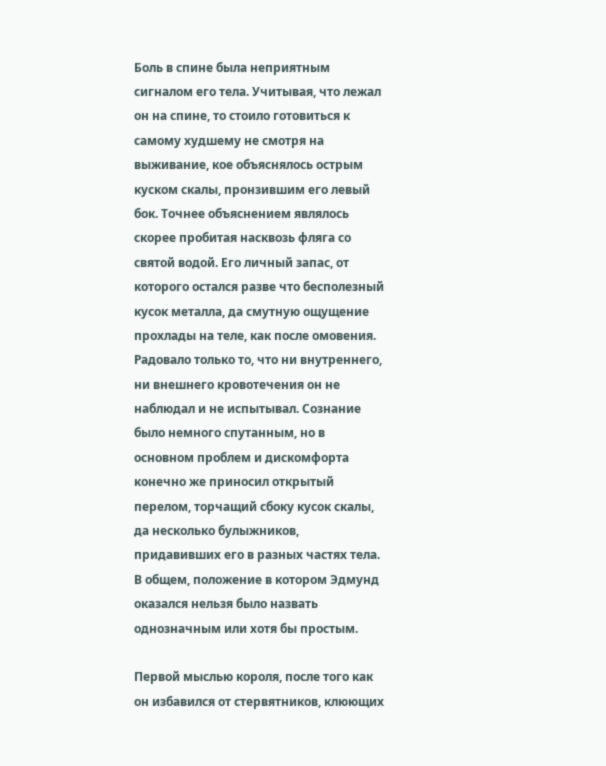Боль в спине была неприятным сигналом его тела. Учитывая, что лежал он на спине, то стоило готовиться к самому худшему не смотря на выживание, кое объяснялось острым куском скалы, пронзившим его левый бок. Точнее объяснением являлось скорее пробитая насквозь фляга со святой водой. Его личный запас, от которого остался разве что бесполезный кусок металла, да смутную ощущение прохлады на теле, как после омовения. Радовало только то, что ни внутреннего, ни внешнего кровотечения он не наблюдал и не испытывал. Сознание было немного спутанным, но в основном проблем и дискомфорта конечно же приносил открытый перелом, торчащий сбоку кусок скалы, да несколько булыжников, придавивших его в разных частях тела. В общем, положение в котором Эдмунд оказался нельзя было назвать однозначным или хотя бы простым.

Первой мыслью короля, после того как он избавился от стервятников, клюющих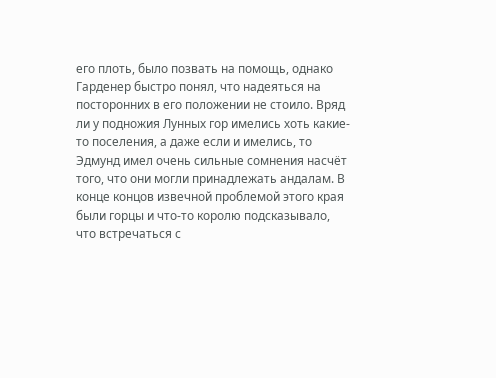его плоть, было позвать на помощь, однако Гарденер быстро понял, что надеяться на посторонних в его положении не стоило. Вряд ли у подножия Лунных гор имелись хоть какие-то поселения, а даже если и имелись, то Эдмунд имел очень сильные сомнения насчёт того, что они могли принадлежать андалам. В конце концов извечной проблемой этого края были горцы и что-то королю подсказывало, что встречаться с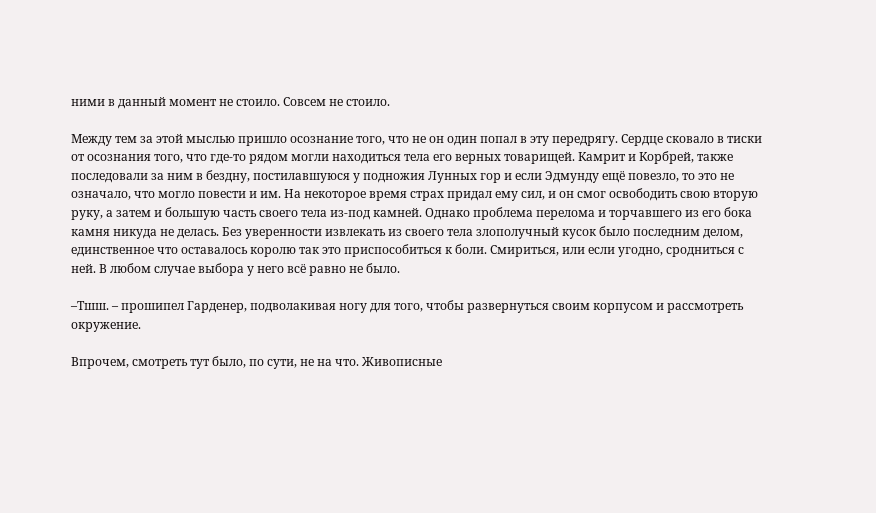ними в данный момент не стоило. Совсем не стоило.

Между тем за этой мыслью пришло осознание того, что не он один попал в эту передрягу. Сердце сковало в тиски от осознания того, что где-то рядом могли находиться тела его верных товарищей. Камрит и Корбрей, также последовали за ним в бездну, постилавшуюся у подножия Лунных гор и если Эдмунду ещё повезло, то это не означало, что могло повести и им. На некоторое время страх придал ему сил, и он смог освободить свою вторую руку, а затем и большую часть своего тела из-под камней. Однако проблема перелома и торчавшего из его бока камня никуда не делась. Без уверенности извлекать из своего тела злополучный кусок было последним делом, единственное что оставалось королю так это приспособиться к боли. Смириться, или если угодно, сродниться с ней. В любом случае выбора у него всё равно не было.

–Тшш. – прошипел Гарденер, подволакивая ногу для того, чтобы развернуться своим корпусом и рассмотреть окружение.

Впрочем, смотреть тут было, по сути, не на что. Живописные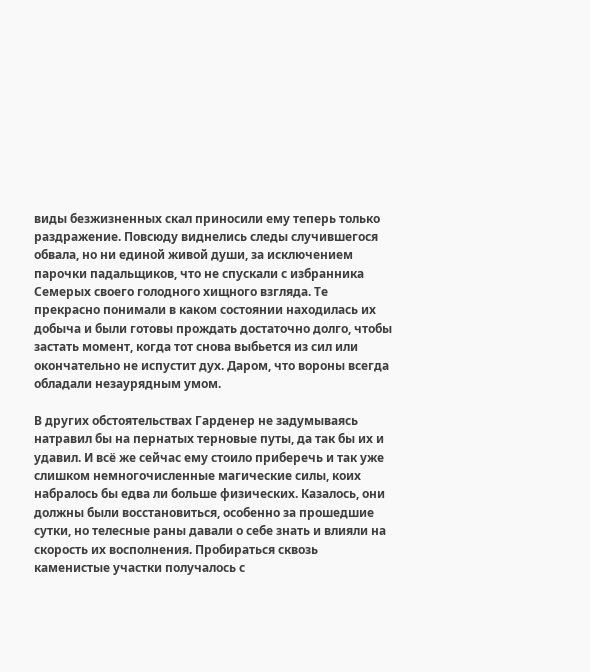виды безжизненных скал приносили ему теперь только раздражение. Повсюду виднелись следы случившегося обвала, но ни единой живой души, за исключением парочки падальщиков, что не спускали с избранника Семерых своего голодного хищного взгляда. Те прекрасно понимали в каком состоянии находилась их добыча и были готовы прождать достаточно долго, чтобы застать момент, когда тот снова выбьется из сил или окончательно не испустит дух. Даром, что вороны всегда обладали незаурядным умом.

В других обстоятельствах Гарденер не задумываясь натравил бы на пернатых терновые путы, да так бы их и удавил. И всё же сейчас ему стоило приберечь и так уже слишком немногочисленные магические силы, коих набралось бы едва ли больше физических. Казалось, они должны были восстановиться, особенно за прошедшие сутки, но телесные раны давали о себе знать и влияли на скорость их восполнения. Пробираться сквозь каменистые участки получалось с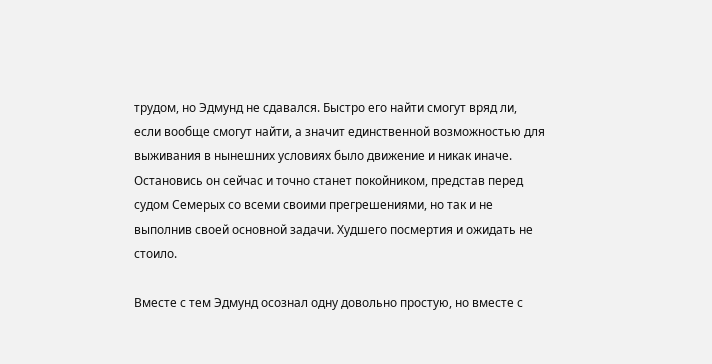трудом, но Эдмунд не сдавался. Быстро его найти смогут вряд ли, если вообще смогут найти, а значит единственной возможностью для выживания в нынешних условиях было движение и никак иначе. Остановись он сейчас и точно станет покойником, представ перед судом Семерых со всеми своими прегрешениями, но так и не выполнив своей основной задачи. Худшего посмертия и ожидать не стоило.

Вместе с тем Эдмунд осознал одну довольно простую, но вместе с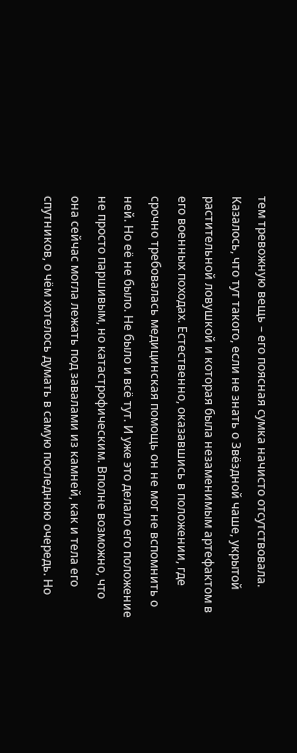тем тревожную вещь – его поясная сумка начисто отсутствовала. Казалось, что тут такого, если не знать о Звёздной чаше, укрытой растительной ловушкой и которая была незаменимым артефактом в его военных походах. Естественно, оказавшись в положении, где срочно требовалась медицинская помощь он не мог не вспомнить о ней. Но её не было. Не было и всё тут. И уже это делало его положение не просто паршивым, но катастрофическим. Вполне возможно, что она сейчас могла лежать под завалами из камней, как и тела его спутников, о чём хотелось думать в самую последнюю очередь. Но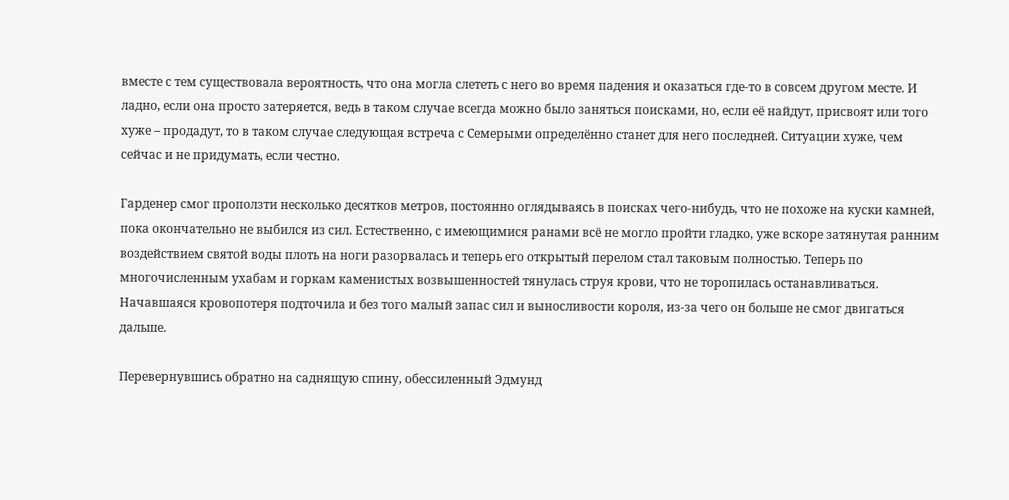вместе с тем существовала вероятность, что она могла слететь с него во время падения и оказаться где-то в совсем другом месте. И ладно, если она просто затеряется, ведь в таком случае всегда можно было заняться поисками, но, если её найдут, присвоят или того хуже – продадут, то в таком случае следующая встреча с Семерыми определённо станет для него последней. Ситуации хуже, чем сейчас и не придумать, если честно.

Гарденер смог проползти несколько десятков метров, постоянно оглядываясь в поисках чего-нибудь, что не похоже на куски камней, пока окончательно не выбился из сил. Естественно, с имеющимися ранами всё не могло пройти гладко, уже вскоре затянутая ранним воздействием святой воды плоть на ноги разорвалась и теперь его открытый перелом стал таковым полностью. Теперь по многочисленным ухабам и горкам каменистых возвышенностей тянулась струя крови, что не торопилась останавливаться. Начавшаяся кровопотеря подточила и без того малый запас сил и выносливости короля, из-за чего он больше не смог двигаться дальше.

Перевернувшись обратно на саднящую спину, обессиленный Эдмунд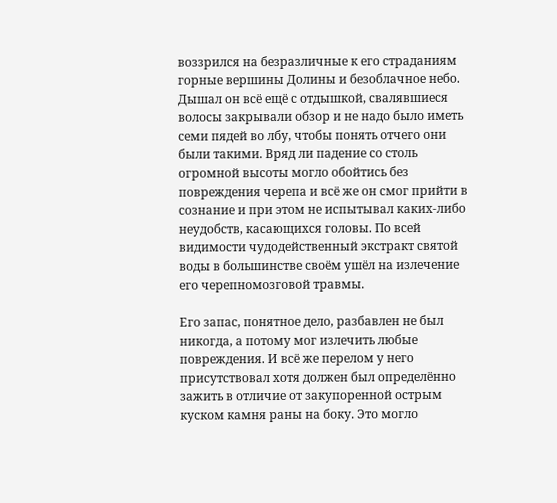воззрился на безразличные к его страданиям горные вершины Долины и безоблачное небо. Дышал он всё ещё с отдышкой, свалявшиеся волосы закрывали обзор и не надо было иметь семи пядей во лбу, чтобы понять отчего они были такими. Вряд ли падение со столь огромной высоты могло обойтись без повреждения черепа и всё же он смог прийти в сознание и при этом не испытывал каких-либо неудобств, касающихся головы. По всей видимости чудодейственный экстракт святой воды в большинстве своём ушёл на излечение его черепномозговой травмы.

Его запас, понятное дело, разбавлен не был никогда, а потому мог излечить любые повреждения. И всё же перелом у него присутствовал хотя должен был определённо зажить в отличие от закупоренной острым куском камня раны на боку. Это могло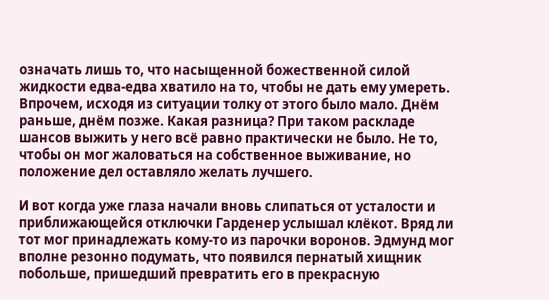означать лишь то, что насыщенной божественной силой жидкости едва-едва хватило на то, чтобы не дать ему умереть. Впрочем, исходя из ситуации толку от этого было мало. Днём раньше, днём позже. Какая разница? При таком раскладе шансов выжить у него всё равно практически не было. Не то, чтобы он мог жаловаться на собственное выживание, но положение дел оставляло желать лучшего.

И вот когда уже глаза начали вновь слипаться от усталости и приближающейся отключки Гарденер услышал клёкот. Вряд ли тот мог принадлежать кому-то из парочки воронов. Эдмунд мог вполне резонно подумать, что появился пернатый хищник побольше, пришедший превратить его в прекрасную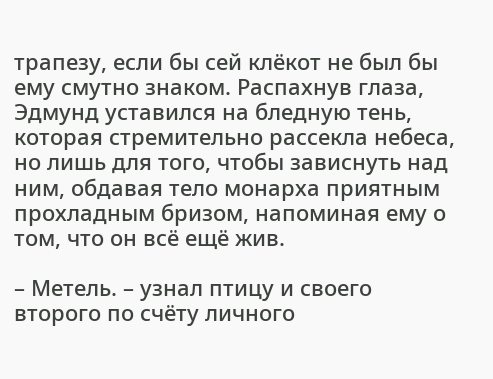трапезу, если бы сей клёкот не был бы ему смутно знаком. Распахнув глаза, Эдмунд уставился на бледную тень, которая стремительно рассекла небеса, но лишь для того, чтобы зависнуть над ним, обдавая тело монарха приятным прохладным бризом, напоминая ему о том, что он всё ещё жив.

– Метель. – узнал птицу и своего второго по счёту личного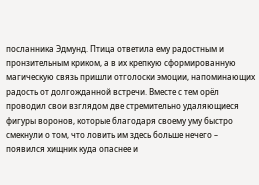посланника Эдмунд. Птица ответила ему радостным и пронзительным криком, а в их крепкую сформированную магическую связь пришли отголоски эмоции, напоминающих радость от долгожданной встречи. Вместе с тем орёл проводил свои взглядом две стремительно удаляющиеся фигуры воронов, которые благодаря своему уму быстро смекнули о том, что ловить им здесь больше нечего – появился хищник куда опаснее и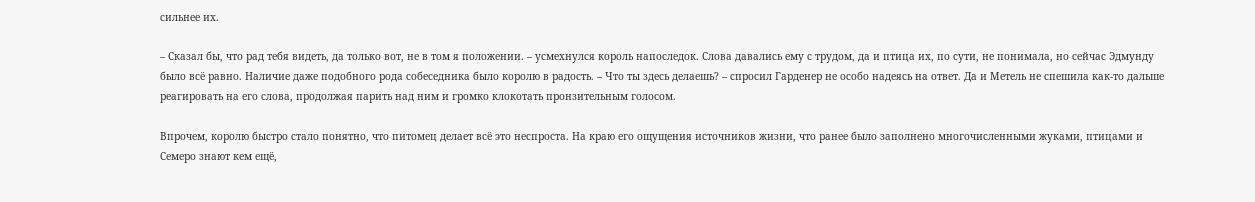сильнее их.

– Сказал бы, что рад тебя видеть, да только вот, не в том я положении. – усмехнулся король напоследок. Слова давались ему с трудом, да и птица их, по сути, не понимала, но сейчас Эдмунду было всё равно. Наличие даже подобного рода собеседника было королю в радость. – Что ты здесь делаешь? – спросил Гарденер не особо надеясь на ответ. Да и Метель не спешила как-то дальше реагировать на его слова, продолжая парить над ним и громко клокотать пронзительным голосом.

Впрочем, королю быстро стало понятно, что питомец делает всё это неспроста. На краю его ощущения источников жизни, что ранее было заполнено многочисленными жуками, птицами и Семеро знают кем ещё,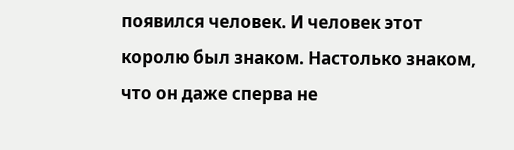появился человек. И человек этот королю был знаком. Настолько знаком, что он даже сперва не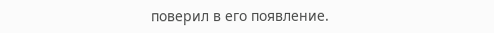поверил в его появление.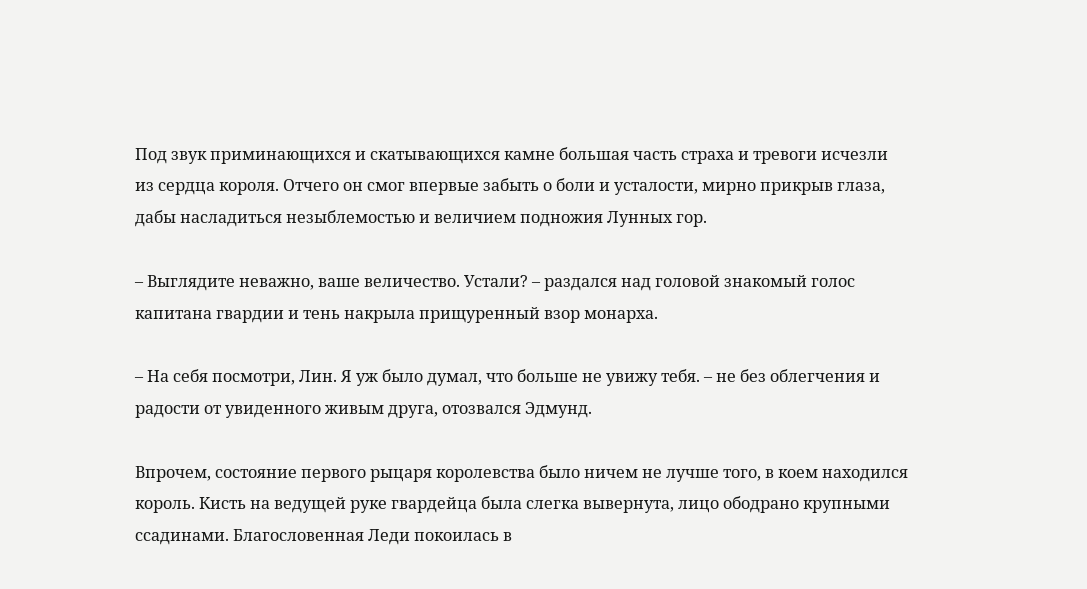Под звук приминающихся и скатывающихся камне большая часть страха и тревоги исчезли из сердца короля. Отчего он смог впервые забыть о боли и усталости, мирно прикрыв глаза, дабы насладиться незыблемостью и величием подножия Лунных гор.

– Выглядите неважно, ваше величество. Устали? – раздался над головой знакомый голос капитана гвардии и тень накрыла прищуренный взор монарха.

– На себя посмотри, Лин. Я уж было думал, что больше не увижу тебя. – не без облегчения и радости от увиденного живым друга, отозвался Эдмунд.

Впрочем, состояние первого рыцаря королевства было ничем не лучше того, в коем находился король. Кисть на ведущей руке гвардейца была слегка вывернута, лицо ободрано крупными ссадинами. Благословенная Леди покоилась в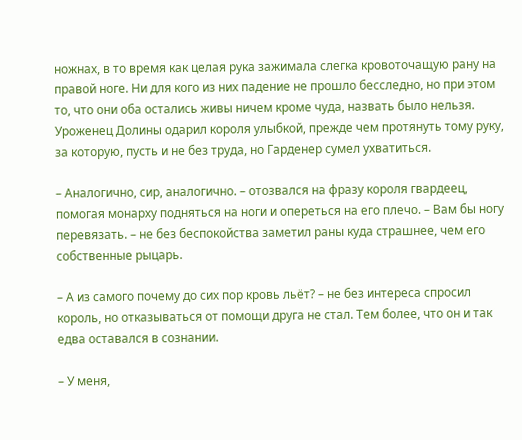ножнах, в то время как целая рука зажимала слегка кровоточащую рану на правой ноге. Ни для кого из них падение не прошло бесследно, но при этом то, что они оба остались живы ничем кроме чуда, назвать было нельзя. Уроженец Долины одарил короля улыбкой, прежде чем протянуть тому руку, за которую, пусть и не без труда, но Гарденер сумел ухватиться.

– Аналогично, сир, аналогично. – отозвался на фразу короля гвардеец, помогая монарху подняться на ноги и опереться на его плечо. – Вам бы ногу перевязать. – не без беспокойства заметил раны куда страшнее, чем его собственные рыцарь.

– А из самого почему до сих пор кровь льёт? – не без интереса спросил король, но отказываться от помощи друга не стал. Тем более, что он и так едва оставался в сознании.

– У меня,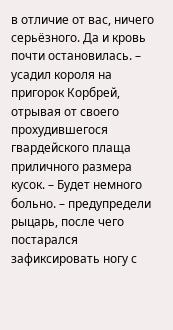в отличие от вас, ничего серьёзного. Да и кровь почти остановилась. – усадил короля на пригорок Корбрей, отрывая от своего прохудившегося гвардейского плаща приличного размера кусок. – Будет немного больно. – предупредели рыцарь, после чего постарался зафиксировать ногу с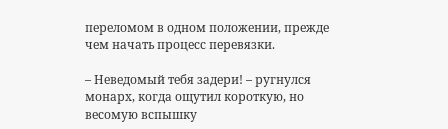переломом в одном положении, прежде чем начать процесс перевязки.

– Неведомый тебя задери! – ругнулся монарх, когда ощутил короткую, но весомую вспышку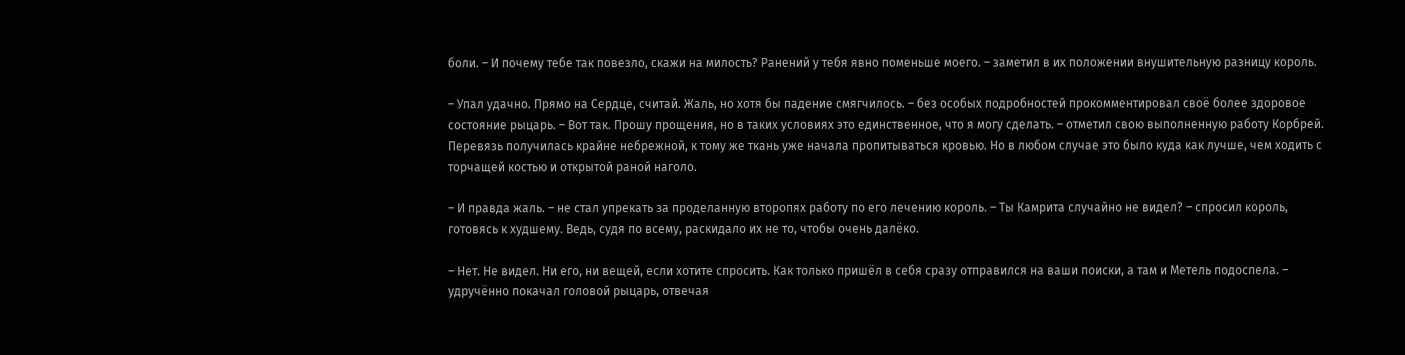боли. – И почему тебе так повезло, скажи на милость? Ранений у тебя явно поменьше моего. – заметил в их положении внушительную разницу король.

– Упал удачно. Прямо на Сердце, считай. Жаль, но хотя бы падение смягчилось. – без особых подробностей прокомментировал своё более здоровое состояние рыцарь. – Вот так. Прошу прощения, но в таких условиях это единственное, что я могу сделать. – отметил свою выполненную работу Корбрей. Перевязь получилась крайне небрежной, к тому же ткань уже начала пропитываться кровью. Но в любом случае это было куда как лучше, чем ходить с торчащей костью и открытой раной наголо.

– И правда жаль. – не стал упрекать за проделанную второпях работу по его лечению король. – Ты Камрита случайно не видел? – спросил король, готовясь к худшему. Ведь, судя по всему, раскидало их не то, чтобы очень далёко.

– Нет. Не видел. Ни его, ни вещей, если хотите спросить. Как только пришёл в себя сразу отправился на ваши поиски, а там и Метель подоспела. – удручённо покачал головой рыцарь, отвечая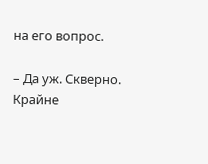на его вопрос.

– Да уж. Скверно. Крайне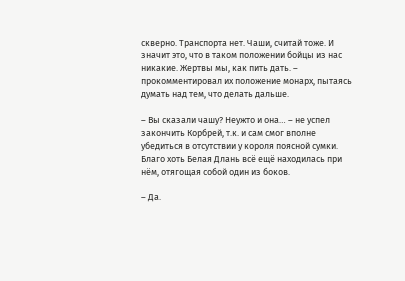скверно. Транспорта нет. Чаши, считай тоже. И значит это, что в таком положении бойцы из нас никакие. Жертвы мы, как пить дать. – прокомментировал их положение монарх, пытаясь думать над тем, что делать дальше.

– Вы сказали чашу? Неужто и она… – не успел закончить Корбрей, т.к. и сам смог вполне убедиться в отсутствии у короля поясной сумки. Благо хоть Белая Длань всё ещё находилась при нём, отягощая собой один из боков.

– Да.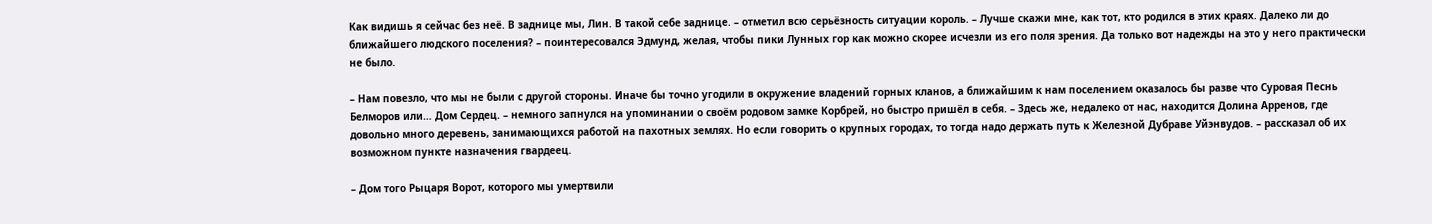Как видишь я сейчас без неё. В заднице мы, Лин. В такой себе заднице. – отметил всю серьёзность ситуации король. – Лучше скажи мне, как тот, кто родился в этих краях. Далеко ли до ближайшего людского поселения? – поинтересовался Эдмунд, желая, чтобы пики Лунных гор как можно скорее исчезли из его поля зрения. Да только вот надежды на это у него практически не было.

– Нам повезло, что мы не были с другой стороны. Иначе бы точно угодили в окружение владений горных кланов, а ближайшим к нам поселением оказалось бы разве что Суровая Песнь Белморов или… Дом Сердец. – немного запнулся на упоминании о своём родовом замке Корбрей, но быстро пришёл в себя. – Здесь же, недалеко от нас, находится Долина Арренов, где довольно много деревень, занимающихся работой на пахотных землях. Но если говорить о крупных городах, то тогда надо держать путь к Железной Дубраве Уйэнвудов. – рассказал об их возможном пункте назначения гвардеец.

– Дом того Рыцаря Ворот, которого мы умертвили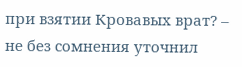при взятии Кровавых врат? – не без сомнения уточнил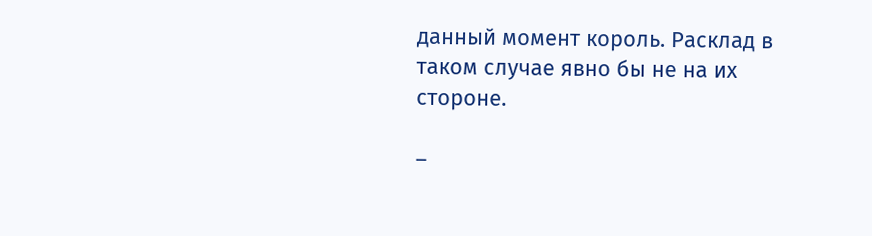данный момент король. Расклад в таком случае явно бы не на их стороне.

–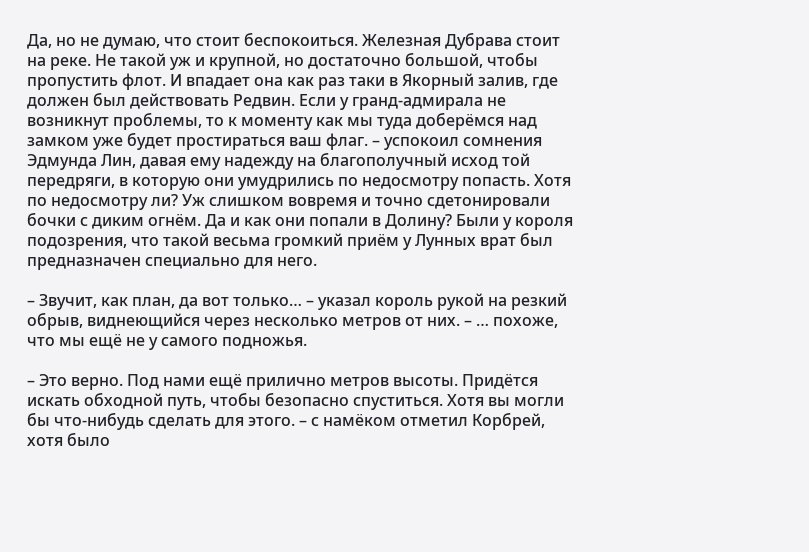Да, но не думаю, что стоит беспокоиться. Железная Дубрава стоит на реке. Не такой уж и крупной, но достаточно большой, чтобы пропустить флот. И впадает она как раз таки в Якорный залив, где должен был действовать Редвин. Если у гранд-адмирала не возникнут проблемы, то к моменту как мы туда доберёмся над замком уже будет простираться ваш флаг. – успокоил сомнения Эдмунда Лин, давая ему надежду на благополучный исход той передряги, в которую они умудрились по недосмотру попасть. Хотя по недосмотру ли? Уж слишком вовремя и точно сдетонировали бочки с диким огнём. Да и как они попали в Долину? Были у короля подозрения, что такой весьма громкий приём у Лунных врат был предназначен специально для него.

– Звучит, как план, да вот только… – указал король рукой на резкий обрыв, виднеющийся через несколько метров от них. – … похоже, что мы ещё не у самого подножья.

– Это верно. Под нами ещё прилично метров высоты. Придётся искать обходной путь, чтобы безопасно спуститься. Хотя вы могли бы что-нибудь сделать для этого. – с намёком отметил Корбрей, хотя было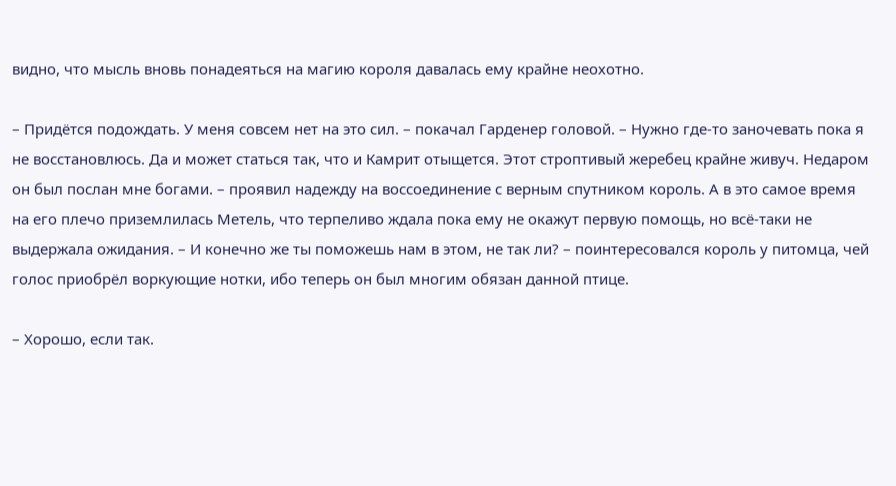видно, что мысль вновь понадеяться на магию короля давалась ему крайне неохотно.

– Придётся подождать. У меня совсем нет на это сил. – покачал Гарденер головой. – Нужно где-то заночевать пока я не восстановлюсь. Да и может статься так, что и Камрит отыщется. Этот строптивый жеребец крайне живуч. Недаром он был послан мне богами. – проявил надежду на воссоединение с верным спутником король. А в это самое время на его плечо приземлилась Метель, что терпеливо ждала пока ему не окажут первую помощь, но всё-таки не выдержала ожидания. – И конечно же ты поможешь нам в этом, не так ли? – поинтересовался король у питомца, чей голос приобрёл воркующие нотки, ибо теперь он был многим обязан данной птице.

– Хорошо, если так.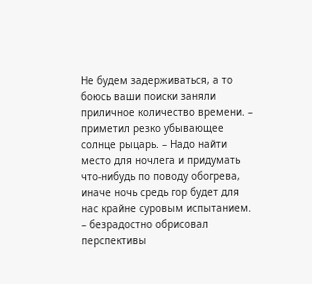Не будем задерживаться, а то боюсь ваши поиски заняли приличное количество времени. – приметил резко убывающее солнце рыцарь. – Надо найти место для ночлега и придумать что-нибудь по поводу обогрева, иначе ночь средь гор будет для нас крайне суровым испытанием. – безрадостно обрисовал перспективы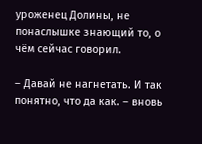уроженец Долины, не понаслышке знающий то, о чём сейчас говорил.

– Давай не нагнетать. И так понятно, что да как. – вновь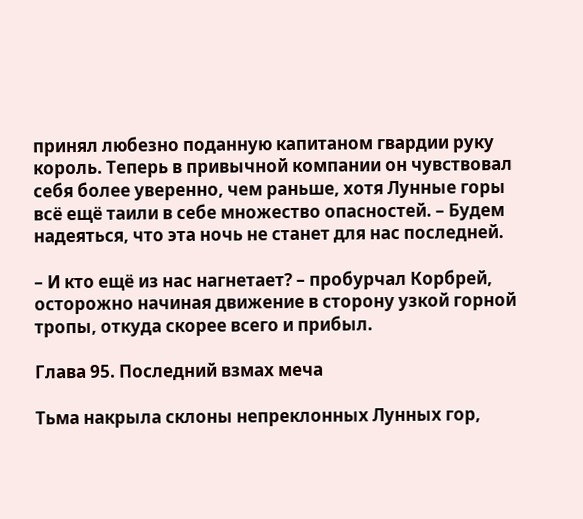принял любезно поданную капитаном гвардии руку король. Теперь в привычной компании он чувствовал себя более уверенно, чем раньше, хотя Лунные горы всё ещё таили в себе множество опасностей. – Будем надеяться, что эта ночь не станет для нас последней.

– И кто ещё из нас нагнетает? – пробурчал Корбрей, осторожно начиная движение в сторону узкой горной тропы, откуда скорее всего и прибыл.

Глава 95. Последний взмах меча

Тьма накрыла склоны непреклонных Лунных гор,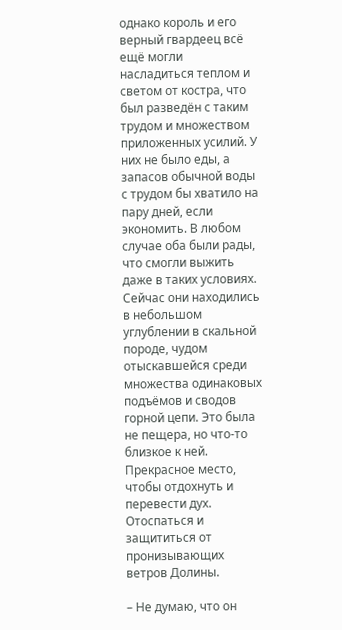однако король и его верный гвардеец всё ещё могли насладиться теплом и светом от костра, что был разведён с таким трудом и множеством приложенных усилий. У них не было еды, а запасов обычной воды с трудом бы хватило на пару дней, если экономить. В любом случае оба были рады, что смогли выжить даже в таких условиях. Сейчас они находились в небольшом углублении в скальной породе, чудом отыскавшейся среди множества одинаковых подъёмов и сводов горной цепи. Это была не пещера, но что-то близкое к ней. Прекрасное место, чтобы отдохнуть и перевести дух. Отоспаться и защититься от пронизывающих ветров Долины.

– Не думаю, что он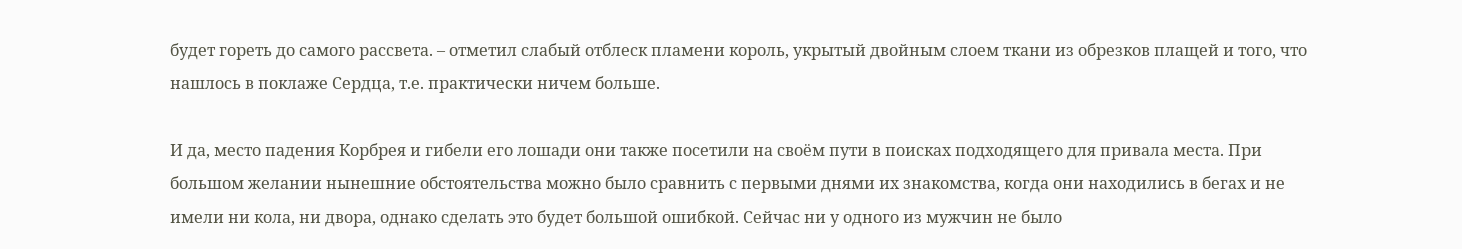будет гореть до самого рассвета. – отметил слабый отблеск пламени король, укрытый двойным слоем ткани из обрезков плащей и того, что нашлось в поклаже Сердца, т.е. практически ничем больше.

И да, место падения Корбрея и гибели его лошади они также посетили на своём пути в поисках подходящего для привала места. При большом желании нынешние обстоятельства можно было сравнить с первыми днями их знакомства, когда они находились в бегах и не имели ни кола, ни двора, однако сделать это будет большой ошибкой. Сейчас ни у одного из мужчин не было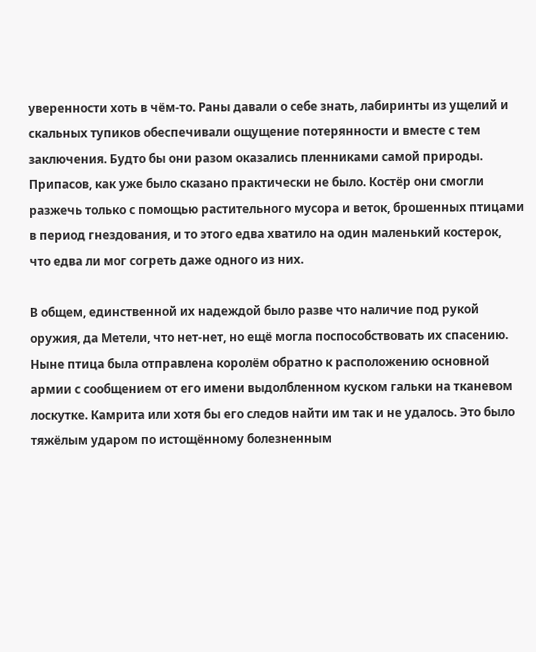уверенности хоть в чём-то. Раны давали о себе знать, лабиринты из ущелий и скальных тупиков обеспечивали ощущение потерянности и вместе с тем заключения. Будто бы они разом оказались пленниками самой природы. Припасов, как уже было сказано практически не было. Костёр они смогли разжечь только с помощью растительного мусора и веток, брошенных птицами в период гнездования, и то этого едва хватило на один маленький костерок, что едва ли мог согреть даже одного из них.

В общем, единственной их надеждой было разве что наличие под рукой оружия, да Метели, что нет-нет, но ещё могла поспособствовать их спасению. Ныне птица была отправлена королём обратно к расположению основной армии с сообщением от его имени выдолбленном куском гальки на тканевом лоскутке. Камрита или хотя бы его следов найти им так и не удалось. Это было тяжёлым ударом по истощённому болезненным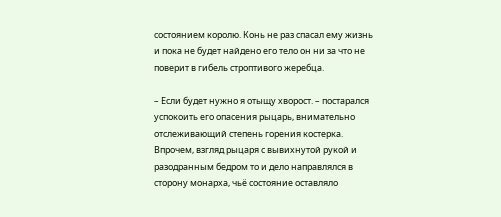состоянием королю. Конь не раз спасал ему жизнь и пока не будет найдено его тело он ни за что не поверит в гибель строптивого жеребца.

– Если будет нужно я отыщу хворост. – постарался успокоить его опасения рыцарь, внимательно отслеживающий степень горения костерка. Впрочем, взгляд рыцаря с вывихнутой рукой и разодранным бедром то и дело направлялся в сторону монарха, чьё состояние оставляло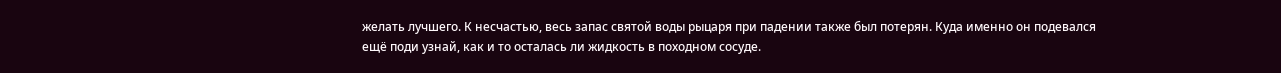желать лучшего. К несчастью, весь запас святой воды рыцаря при падении также был потерян. Куда именно он подевался ещё поди узнай, как и то осталась ли жидкость в походном сосуде.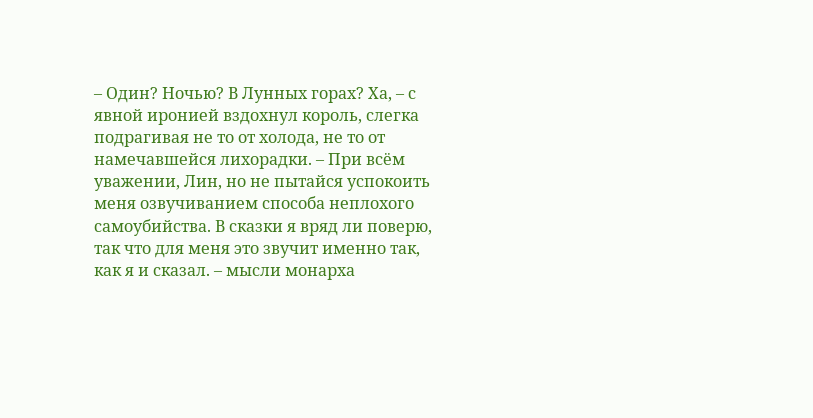– Один? Ночью? В Лунных горах? Ха, – с явной иронией вздохнул король, слегка подрагивая не то от холода, не то от намечавшейся лихорадки. – При всём уважении, Лин, но не пытайся успокоить меня озвучиванием способа неплохого самоубийства. В сказки я вряд ли поверю, так что для меня это звучит именно так, как я и сказал. – мысли монарха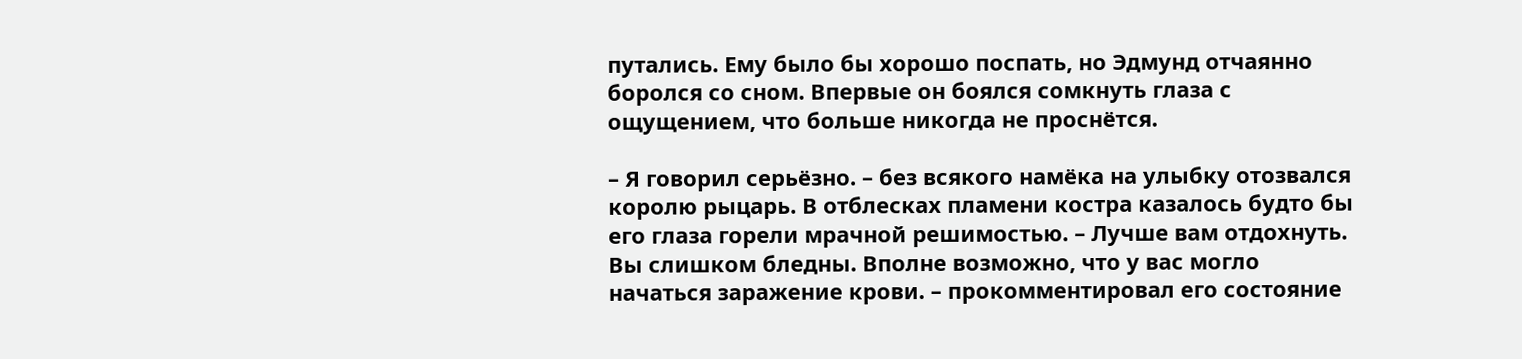путались. Ему было бы хорошо поспать, но Эдмунд отчаянно боролся со сном. Впервые он боялся сомкнуть глаза с ощущением, что больше никогда не проснётся.

– Я говорил серьёзно. – без всякого намёка на улыбку отозвался королю рыцарь. В отблесках пламени костра казалось будто бы его глаза горели мрачной решимостью. – Лучше вам отдохнуть. Вы слишком бледны. Вполне возможно, что у вас могло начаться заражение крови. – прокомментировал его состояние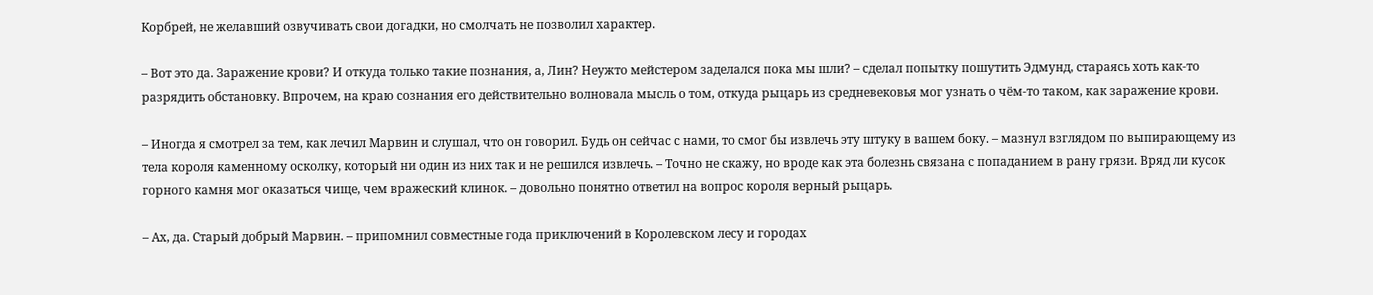Корбрей, не желавший озвучивать свои догадки, но смолчать не позволил характер.

– Вот это да. Заражение крови? И откуда только такие познания, а, Лин? Неужто мейстером заделался пока мы шли? – сделал попытку пошутить Эдмунд, стараясь хоть как-то разрядить обстановку. Впрочем, на краю сознания его действительно волновала мысль о том, откуда рыцарь из средневековья мог узнать о чём-то таком, как заражение крови.

– Иногда я смотрел за тем, как лечил Марвин и слушал, что он говорил. Будь он сейчас с нами, то смог бы извлечь эту штуку в вашем боку. – мазнул взглядом по выпирающему из тела короля каменному осколку, который ни один из них так и не решился извлечь. – Точно не скажу, но вроде как эта болезнь связана с попаданием в рану грязи. Вряд ли кусок горного камня мог оказаться чище, чем вражеский клинок. – довольно понятно ответил на вопрос короля верный рыцарь.

– Ах, да. Старый добрый Марвин. – припомнил совместные года приключений в Королевском лесу и городах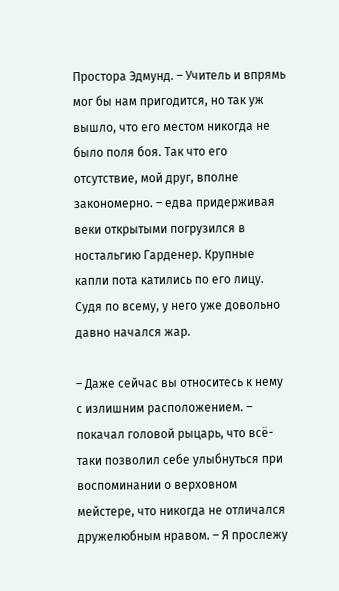Простора Эдмунд. – Учитель и впрямь мог бы нам пригодится, но так уж вышло, что его местом никогда не было поля боя. Так что его отсутствие, мой друг, вполне закономерно. – едва придерживая веки открытыми погрузился в ностальгию Гарденер. Крупные капли пота катились по его лицу. Судя по всему, у него уже довольно давно начался жар.

– Даже сейчас вы относитесь к нему с излишним расположением. – покачал головой рыцарь, что всё-таки позволил себе улыбнуться при воспоминании о верховном мейстере, что никогда не отличался дружелюбным нравом. – Я прослежу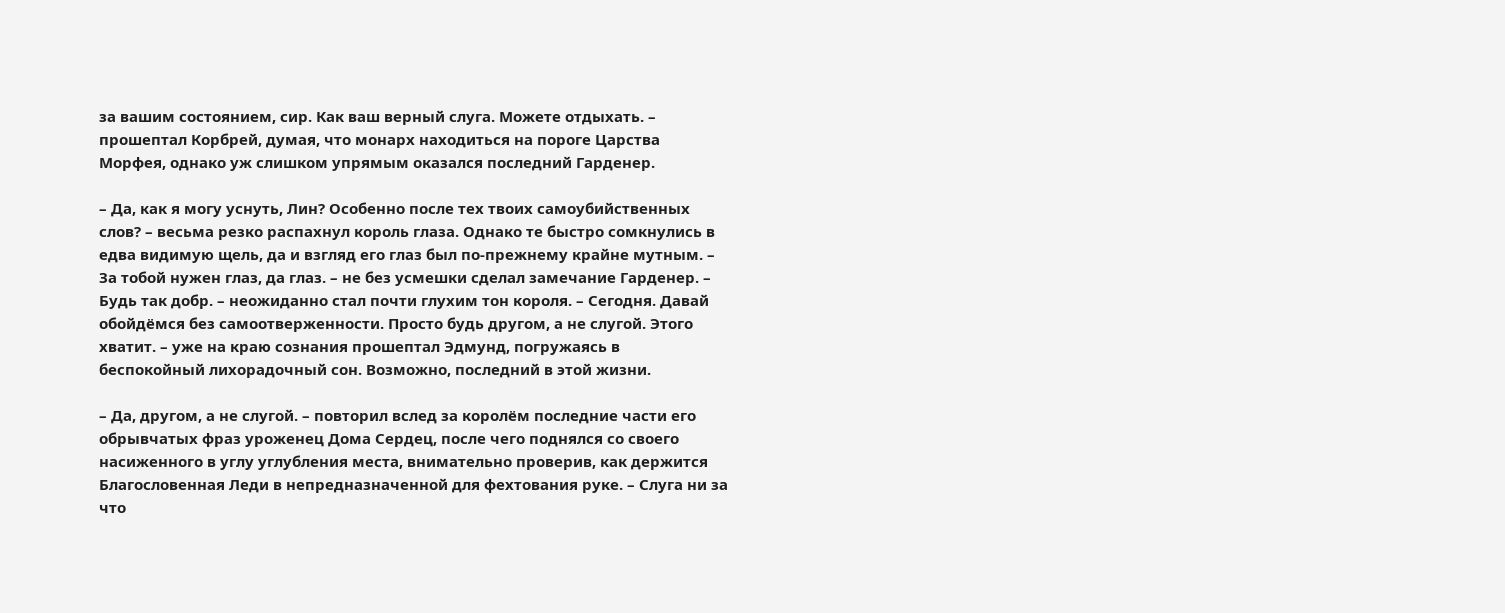за вашим состоянием, сир. Как ваш верный слуга. Можете отдыхать. – прошептал Корбрей, думая, что монарх находиться на пороге Царства Морфея, однако уж слишком упрямым оказался последний Гарденер.

– Да, как я могу уснуть, Лин? Особенно после тех твоих самоубийственных слов? – весьма резко распахнул король глаза. Однако те быстро сомкнулись в едва видимую щель, да и взгляд его глаз был по-прежнему крайне мутным. – За тобой нужен глаз, да глаз. – не без усмешки сделал замечание Гарденер. – Будь так добр. – неожиданно стал почти глухим тон короля. – Сегодня. Давай обойдёмся без самоотверженности. Просто будь другом, а не слугой. Этого хватит. – уже на краю сознания прошептал Эдмунд, погружаясь в беспокойный лихорадочный сон. Возможно, последний в этой жизни.

– Да, другом, а не слугой. – повторил вслед за королём последние части его обрывчатых фраз уроженец Дома Сердец, после чего поднялся со своего насиженного в углу углубления места, внимательно проверив, как держится Благословенная Леди в непредназначенной для фехтования руке. – Слуга ни за что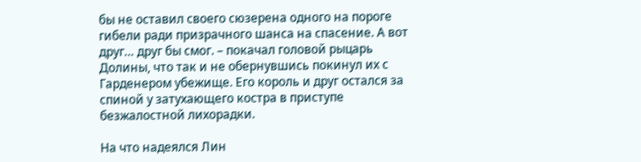бы не оставил своего сюзерена одного на пороге гибели ради призрачного шанса на спасение. А вот друг… друг бы смог. – покачал головой рыцарь Долины, что так и не обернувшись покинул их с Гарденером убежище. Его король и друг остался за спиной у затухающего костра в приступе безжалостной лихорадки.

На что надеялся Лин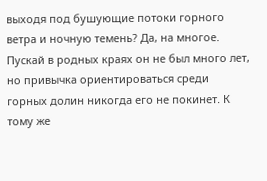выходя под бушующие потоки горного ветра и ночную темень? Да, на многое. Пускай в родных краях он не был много лет, но привычка ориентироваться среди горных долин никогда его не покинет. К тому же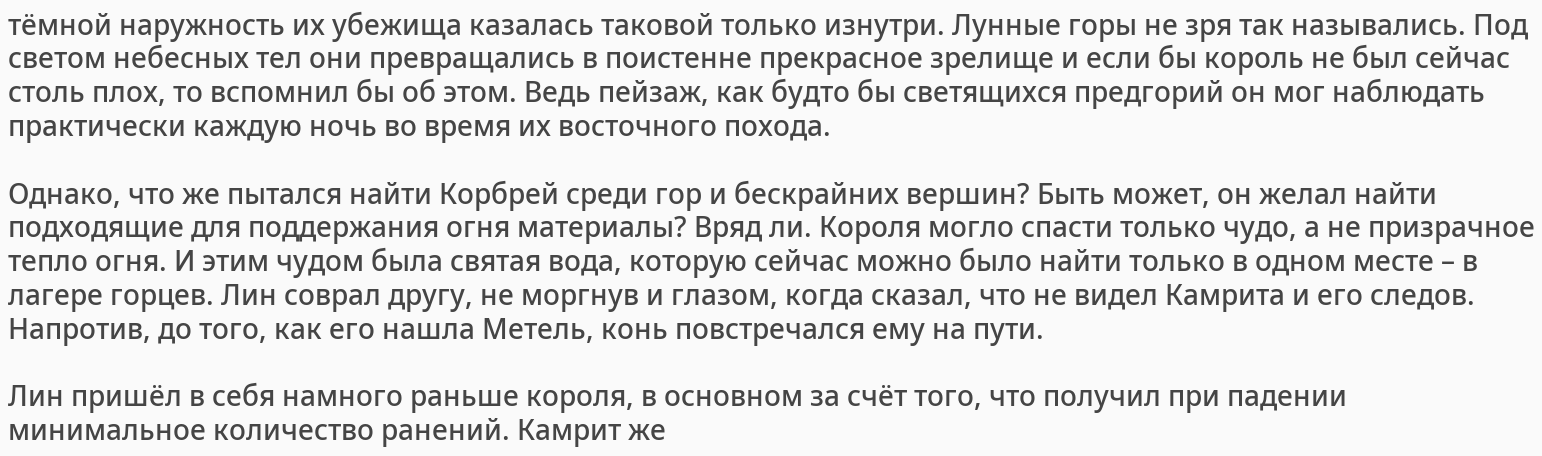тёмной наружность их убежища казалась таковой только изнутри. Лунные горы не зря так назывались. Под светом небесных тел они превращались в поистенне прекрасное зрелище и если бы король не был сейчас столь плох, то вспомнил бы об этом. Ведь пейзаж, как будто бы светящихся предгорий он мог наблюдать практически каждую ночь во время их восточного похода.

Однако, что же пытался найти Корбрей среди гор и бескрайних вершин? Быть может, он желал найти подходящие для поддержания огня материалы? Вряд ли. Короля могло спасти только чудо, а не призрачное тепло огня. И этим чудом была святая вода, которую сейчас можно было найти только в одном месте – в лагере горцев. Лин соврал другу, не моргнув и глазом, когда сказал, что не видел Камрита и его следов. Напротив, до того, как его нашла Метель, конь повстречался ему на пути.

Лин пришёл в себя намного раньше короля, в основном за счёт того, что получил при падении минимальное количество ранений. Камрит же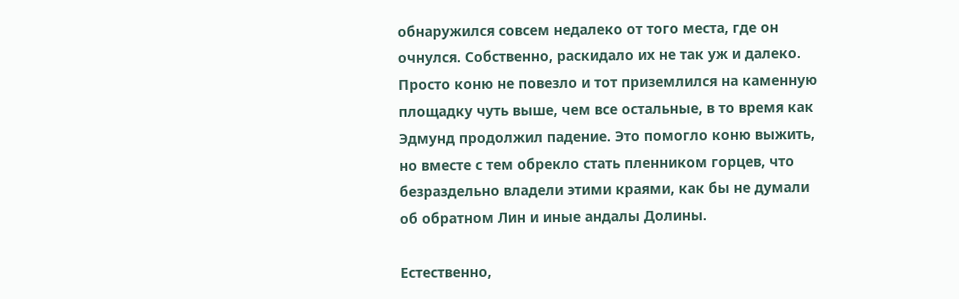обнаружился совсем недалеко от того места, где он очнулся. Собственно, раскидало их не так уж и далеко. Просто коню не повезло и тот приземлился на каменную площадку чуть выше, чем все остальные, в то время как Эдмунд продолжил падение. Это помогло коню выжить, но вместе с тем обрекло стать пленником горцев, что безраздельно владели этими краями, как бы не думали об обратном Лин и иные андалы Долины.

Естественно,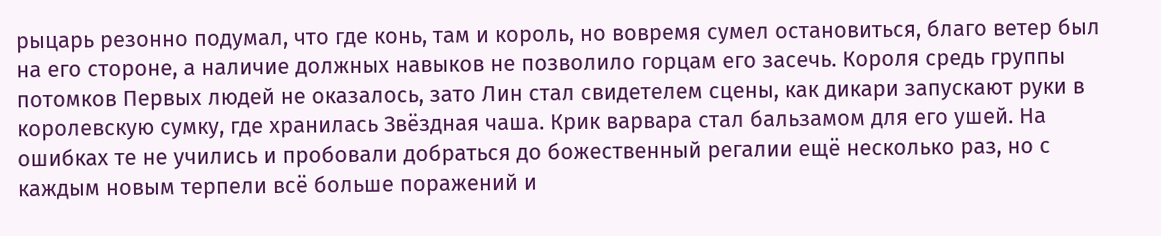рыцарь резонно подумал, что где конь, там и король, но вовремя сумел остановиться, благо ветер был на его стороне, а наличие должных навыков не позволило горцам его засечь. Короля средь группы потомков Первых людей не оказалось, зато Лин стал свидетелем сцены, как дикари запускают руки в королевскую сумку, где хранилась Звёздная чаша. Крик варвара стал бальзамом для его ушей. На ошибках те не учились и пробовали добраться до божественный регалии ещё несколько раз, но с каждым новым терпели всё больше поражений и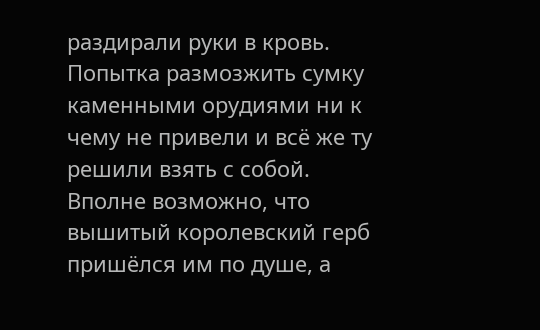раздирали руки в кровь. Попытка размозжить сумку каменными орудиями ни к чему не привели и всё же ту решили взять с собой. Вполне возможно, что вышитый королевский герб пришёлся им по душе, а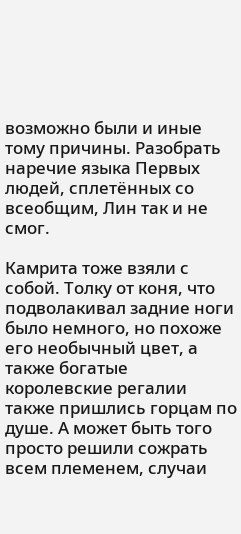возможно были и иные тому причины. Разобрать наречие языка Первых людей, сплетённых со всеобщим, Лин так и не смог.

Камрита тоже взяли с собой. Толку от коня, что подволакивал задние ноги было немного, но похоже его необычный цвет, а также богатые королевские регалии также пришлись горцам по душе. А может быть того просто решили сожрать всем племенем, случаи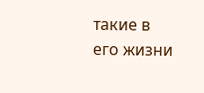такие в его жизни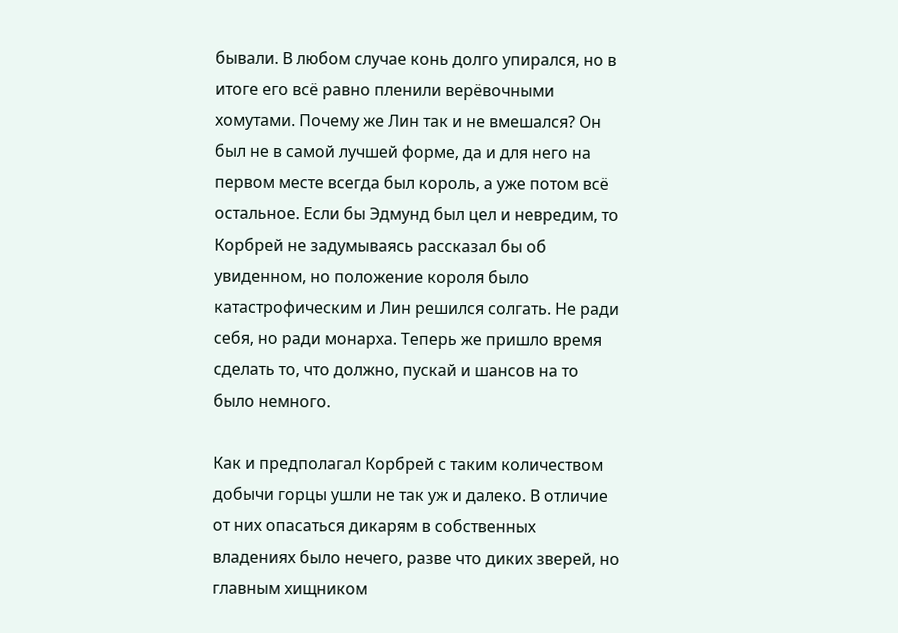бывали. В любом случае конь долго упирался, но в итоге его всё равно пленили верёвочными хомутами. Почему же Лин так и не вмешался? Он был не в самой лучшей форме, да и для него на первом месте всегда был король, а уже потом всё остальное. Если бы Эдмунд был цел и невредим, то Корбрей не задумываясь рассказал бы об увиденном, но положение короля было катастрофическим и Лин решился солгать. Не ради себя, но ради монарха. Теперь же пришло время сделать то, что должно, пускай и шансов на то было немного.

Как и предполагал Корбрей с таким количеством добычи горцы ушли не так уж и далеко. В отличие от них опасаться дикарям в собственных владениях было нечего, разве что диких зверей, но главным хищником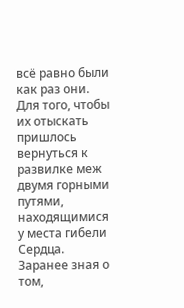всё равно были как раз они. Для того, чтобы их отыскать пришлось вернуться к развилке меж двумя горными путями, находящимися у места гибели Сердца. Заранее зная о том,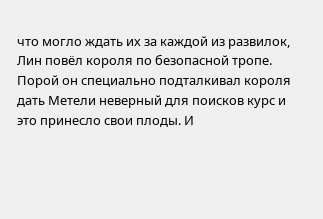что могло ждать их за каждой из развилок, Лин повёл короля по безопасной тропе. Порой он специально подталкивал короля дать Метели неверный для поисков курс и это принесло свои плоды. И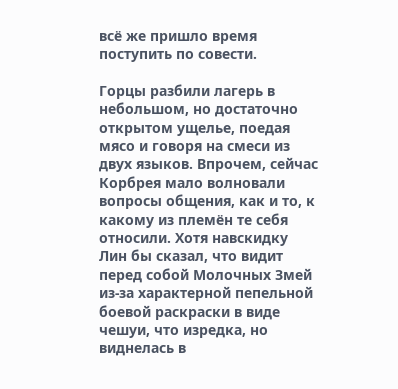всё же пришло время поступить по совести.

Горцы разбили лагерь в небольшом, но достаточно открытом ущелье, поедая мясо и говоря на смеси из двух языков. Впрочем, сейчас Корбрея мало волновали вопросы общения, как и то, к какому из племён те себя относили. Хотя навскидку Лин бы сказал, что видит перед собой Молочных Змей из-за характерной пепельной боевой раскраски в виде чешуи, что изредка, но виднелась в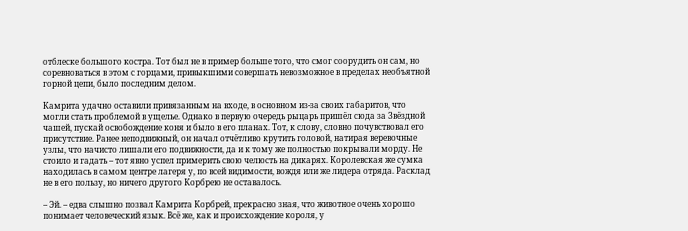отблеске большого костра. Тот был не в пример больше того, что смог соорудить он сам, но соревноваться в этом с горцами, привыкшими совершать невозможное в пределах необъятной горной цепи, было последним делом.

Камрита удачно оставили привязанным на входе, в основном из-за своих габаритов, что могли стать проблемой в ущелье. Однако в первую очередь рыцарь пришёл сюда за Звёздной чашей, пускай освобождение коня и было в его планах. Тот, к слову, словно почувствовал его присутствие. Ранее неподвижный, он начал отчётливо крутить головой, натирая веревочные узлы, что начисто лишали его подвижности, да и к тому же полностью покрывали морду. Не стоило и гадать – тот явно успел примерить свою челюсть на дикарях. Королевская же сумка находилась в самом центре лагеря у, по всей видимости, вождя или же лидера отряда. Расклад не в его пользу, но ничего другого Корбрею не оставалось.

– Эй. – едва слышно позвал Камрита Корбрей, прекрасно зная, что животное очень хорошо понимает человеческий язык. Всё же, как и происхождение короля, у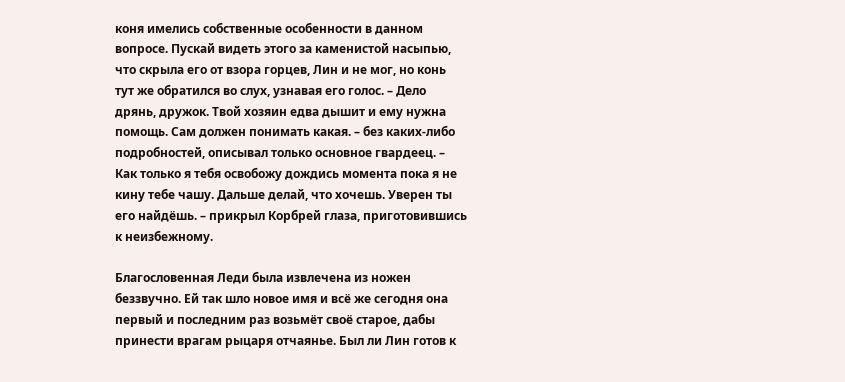коня имелись собственные особенности в данном вопросе. Пускай видеть этого за каменистой насыпью, что скрыла его от взора горцев, Лин и не мог, но конь тут же обратился во слух, узнавая его голос. – Дело дрянь, дружок. Твой хозяин едва дышит и ему нужна помощь. Сам должен понимать какая. – без каких-либо подробностей, описывал только основное гвардеец. – Как только я тебя освобожу дождись момента пока я не кину тебе чашу. Дальше делай, что хочешь. Уверен ты его найдёшь. – прикрыл Корбрей глаза, приготовившись к неизбежному.

Благословенная Леди была извлечена из ножен беззвучно. Ей так шло новое имя и всё же сегодня она первый и последним раз возьмёт своё старое, дабы принести врагам рыцаря отчаянье. Был ли Лин готов к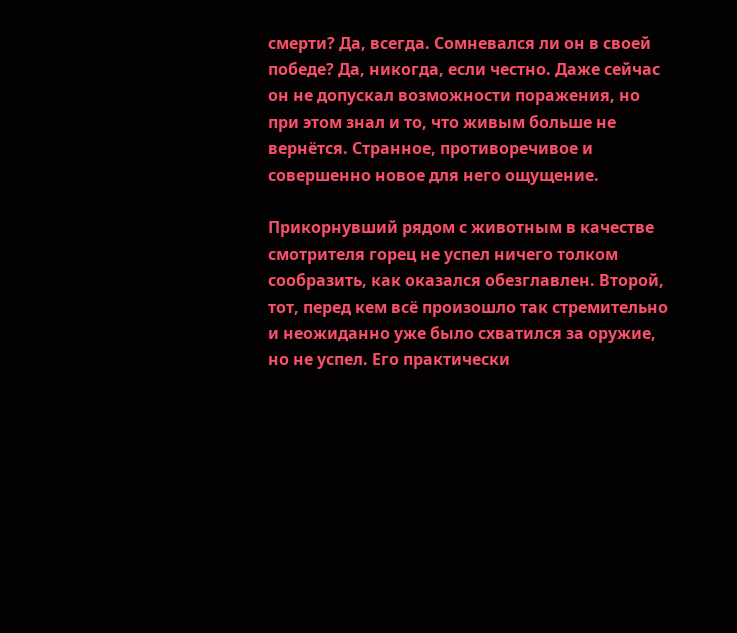смерти? Да, всегда. Сомневался ли он в своей победе? Да, никогда, если честно. Даже сейчас он не допускал возможности поражения, но при этом знал и то, что живым больше не вернётся. Странное, противоречивое и совершенно новое для него ощущение.

Прикорнувший рядом с животным в качестве смотрителя горец не успел ничего толком сообразить, как оказался обезглавлен. Второй, тот, перед кем всё произошло так стремительно и неожиданно уже было схватился за оружие, но не успел. Его практически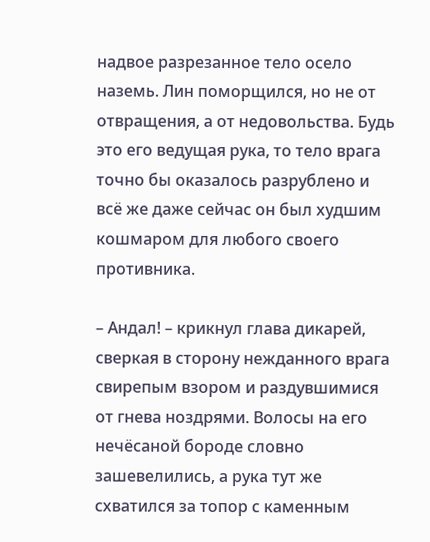надвое разрезанное тело осело наземь. Лин поморщился, но не от отвращения, а от недовольства. Будь это его ведущая рука, то тело врага точно бы оказалось разрублено и всё же даже сейчас он был худшим кошмаром для любого своего противника.

– Андал! – крикнул глава дикарей, сверкая в сторону нежданного врага свирепым взором и раздувшимися от гнева ноздрями. Волосы на его нечёсаной бороде словно зашевелились, а рука тут же схватился за топор с каменным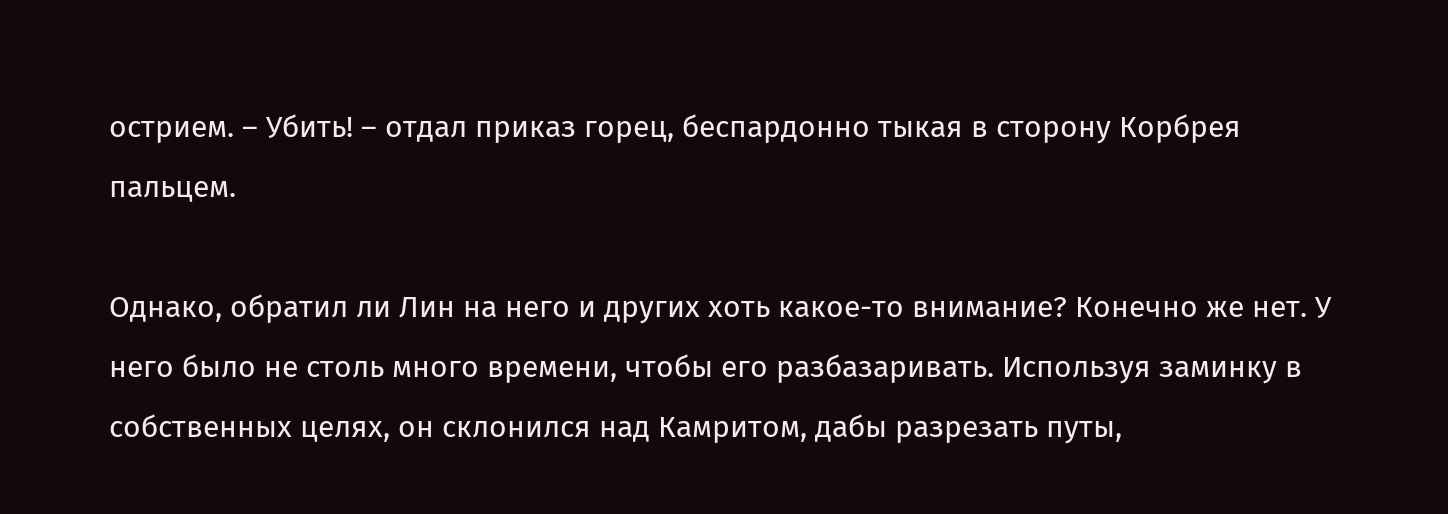острием. – Убить! – отдал приказ горец, беспардонно тыкая в сторону Корбрея пальцем.

Однако, обратил ли Лин на него и других хоть какое-то внимание? Конечно же нет. У него было не столь много времени, чтобы его разбазаривать. Используя заминку в собственных целях, он склонился над Камритом, дабы разрезать путы,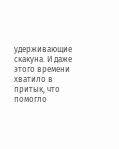удерживающие скакуна. И даже этого времени хватило в притык, что помогло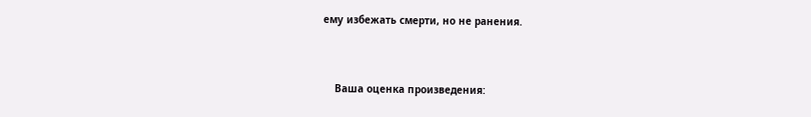ему избежать смерти, но не ранения.


    Ваша оценка произведения: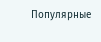Популярные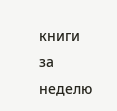книги за неделю